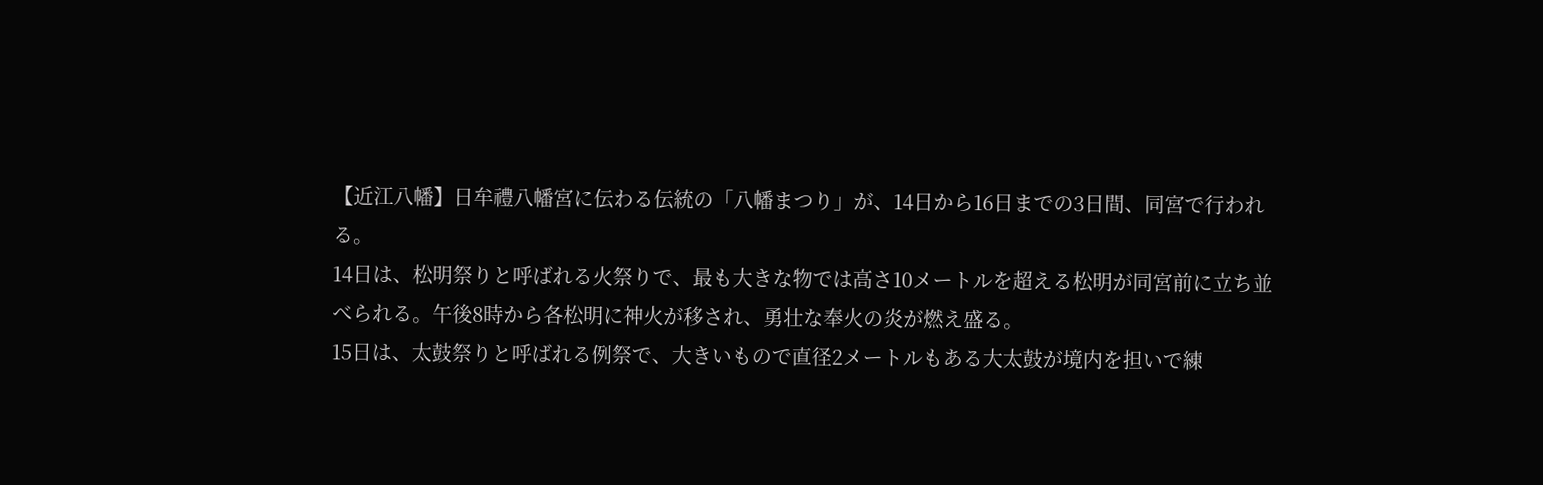【近江八幡】日牟禮八幡宮に伝わる伝統の「八幡まつり」が、14日から16日までの3日間、同宮で行われる。
14日は、松明祭りと呼ばれる火祭りで、最も大きな物では高さ10メートルを超える松明が同宮前に立ち並べられる。午後8時から各松明に神火が移され、勇壮な奉火の炎が燃え盛る。
15日は、太鼓祭りと呼ばれる例祭で、大きいもので直径2メートルもある大太鼓が境内を担いで練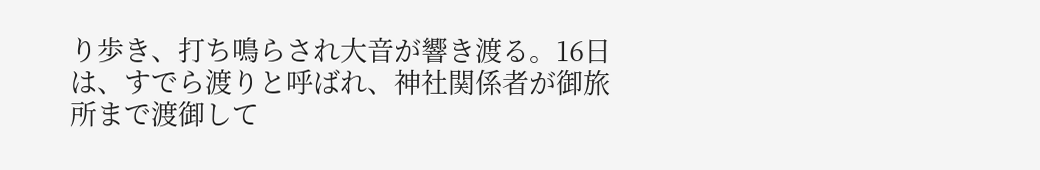り歩き、打ち鳴らされ大音が響き渡る。16日は、すでら渡りと呼ばれ、神社関係者が御旅所まで渡御して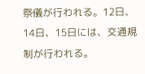祭儀が行われる。12日、14日、15日には、交通規制が行われる。